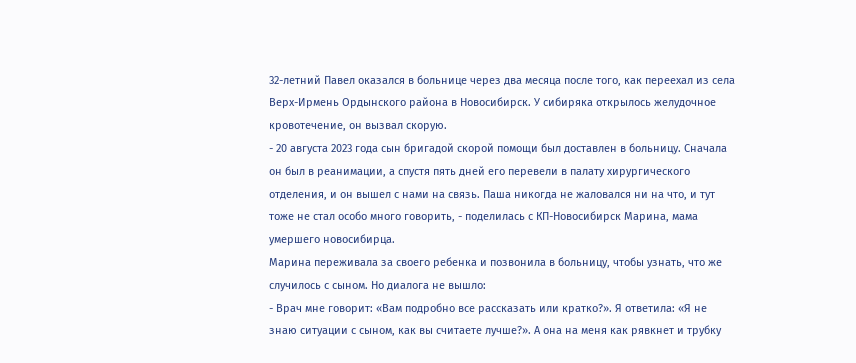32-летний Павел оказался в больнице через два месяца после того, как переехал из села Верх-Ирмень Ордынского района в Новосибирск. У сибиряка открылось желудочное кровотечение, он вызвал скорую.
- 20 августа 2023 года сын бригадой скорой помощи был доставлен в больницу. Сначала он был в реанимации, а спустя пять дней его перевели в палату хирургического отделения, и он вышел с нами на связь. Паша никогда не жаловался ни на что, и тут тоже не стал особо много говорить, - поделилась с КП-Новосибирск Марина, мама умершего новосибирца.
Марина переживала за своего ребенка и позвонила в больницу, чтобы узнать, что же случилось с сыном. Но диалога не вышло:
- Врач мне говорит: «Вам подробно все рассказать или кратко?». Я ответила: «Я не знаю ситуации с сыном, как вы считаете лучше?». А она на меня как рявкнет и трубку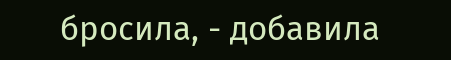бросила, - добавила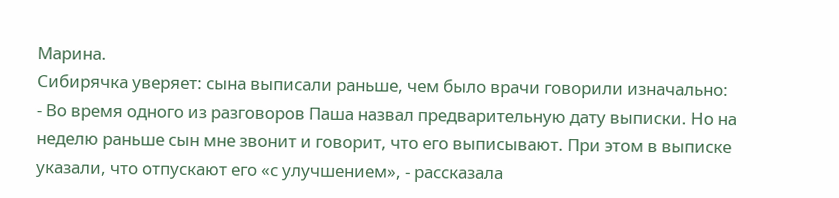Марина.
Сибирячка уверяет: сына выписали раньше, чем было врачи говорили изначально:
- Во время одного из разговоров Паша назвал предварительную дату выписки. Но на неделю раньше сын мне звонит и говорит, что его выписывают. При этом в выписке указали, что отпускают его «с улучшением», - рассказала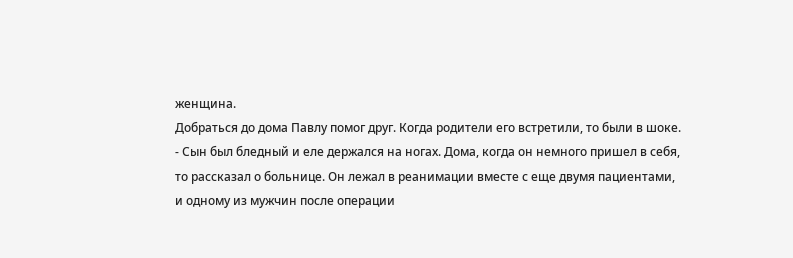женщина.
Добраться до дома Павлу помог друг. Когда родители его встретили, то были в шоке.
- Сын был бледный и еле держался на ногах. Дома, когда он немного пришел в себя, то рассказал о больнице. Он лежал в реанимации вместе с еще двумя пациентами, и одному из мужчин после операции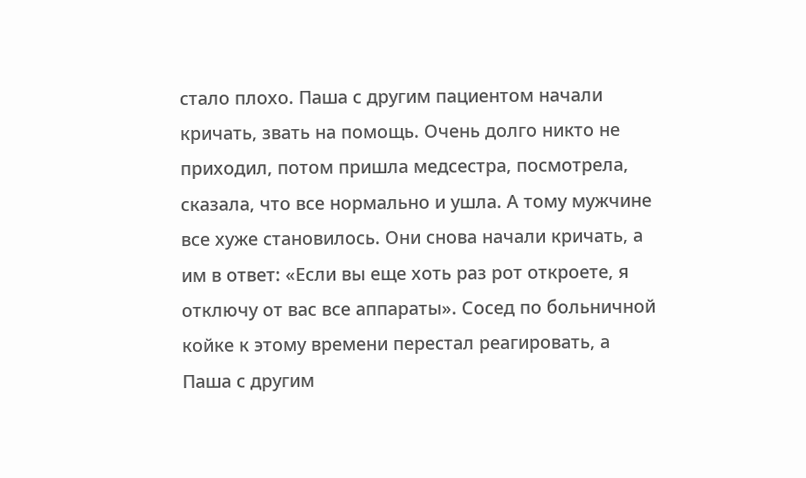стало плохо. Паша с другим пациентом начали кричать, звать на помощь. Очень долго никто не приходил, потом пришла медсестра, посмотрела, сказала, что все нормально и ушла. А тому мужчине все хуже становилось. Они снова начали кричать, а им в ответ: «Если вы еще хоть раз рот откроете, я отключу от вас все аппараты». Сосед по больничной койке к этому времени перестал реагировать, а Паша с другим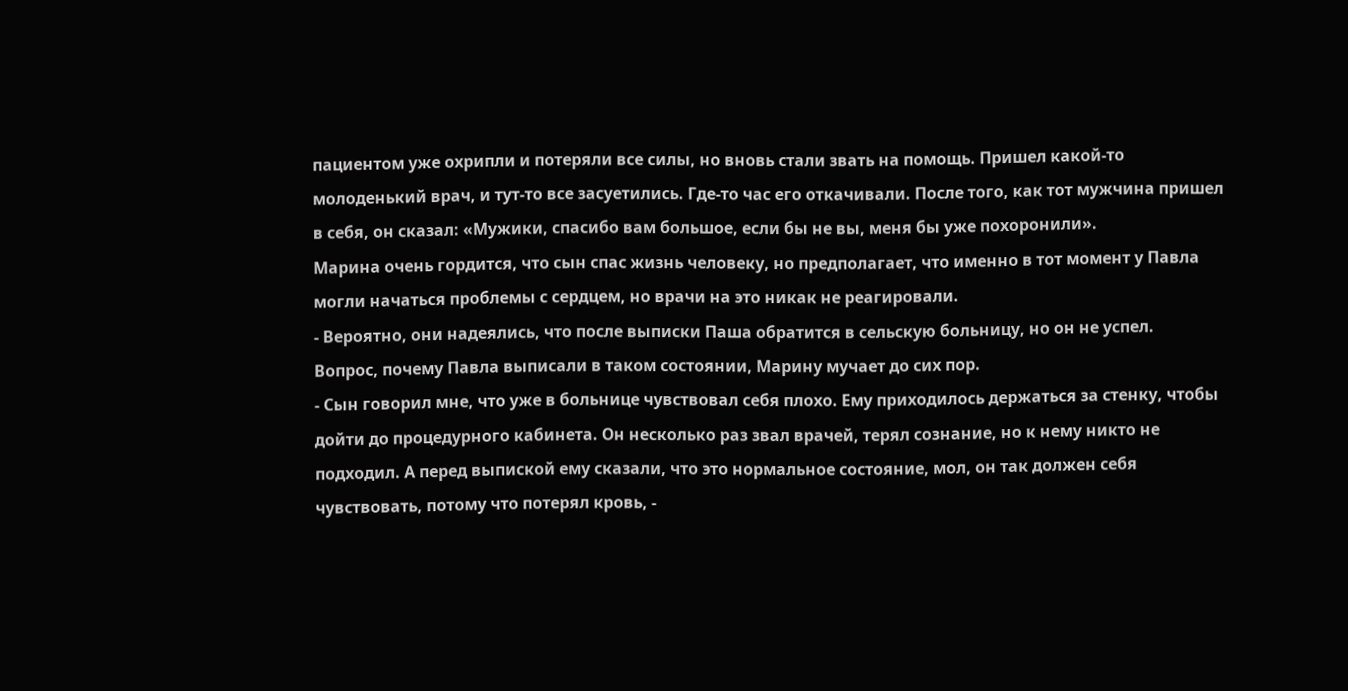пациентом уже охрипли и потеряли все силы, но вновь стали звать на помощь. Пришел какой-то молоденький врач, и тут-то все засуетились. Где-то час его откачивали. После того, как тот мужчина пришел в себя, он сказал: «Мужики, спасибо вам большое, если бы не вы, меня бы уже похоронили».
Марина очень гордится, что сын спас жизнь человеку, но предполагает, что именно в тот момент у Павла могли начаться проблемы с сердцем, но врачи на это никак не реагировали.
- Вероятно, они надеялись, что после выписки Паша обратится в сельскую больницу, но он не успел.
Вопрос, почему Павла выписали в таком состоянии, Марину мучает до сих пор.
- Сын говорил мне, что уже в больнице чувствовал себя плохо. Ему приходилось держаться за стенку, чтобы дойти до процедурного кабинета. Он несколько раз звал врачей, терял сознание, но к нему никто не подходил. А перед выпиской ему сказали, что это нормальное состояние, мол, он так должен себя чувствовать, потому что потерял кровь, -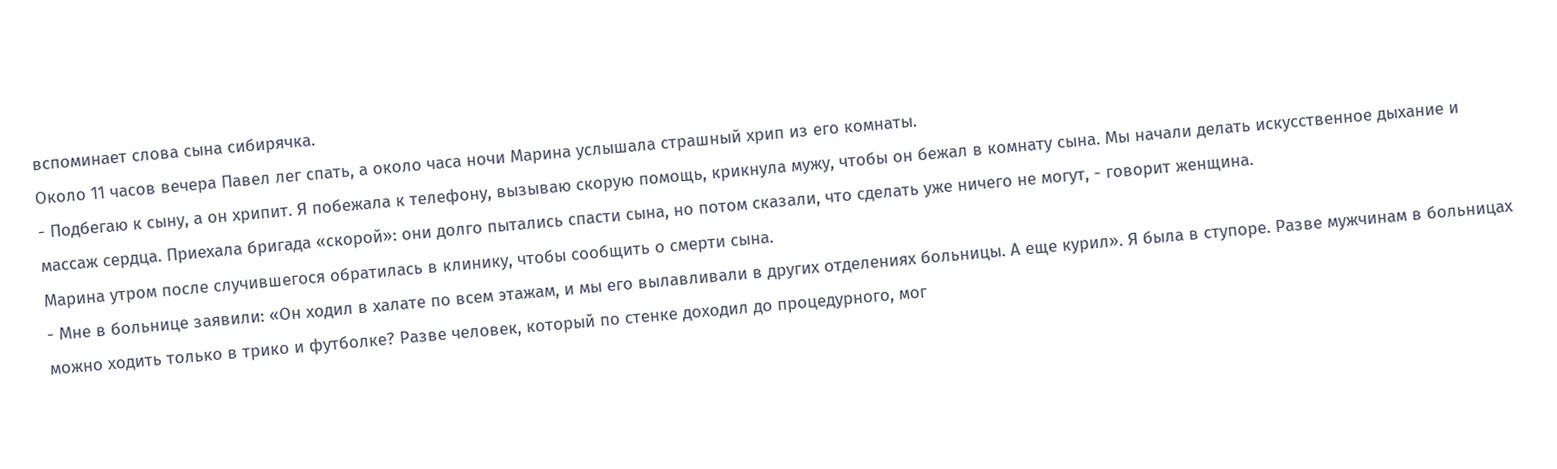вспоминает слова сына сибирячка.
Около 11 часов вечера Павел лег спать, а около часа ночи Марина услышала страшный хрип из его комнаты.
- Подбегаю к сыну, а он хрипит. Я побежала к телефону, вызываю скорую помощь, крикнула мужу, чтобы он бежал в комнату сына. Мы начали делать искусственное дыхание и массаж сердца. Приехала бригада «скорой»: они долго пытались спасти сына, но потом сказали, что сделать уже ничего не могут, - говорит женщина.
Марина утром после случившегося обратилась в клинику, чтобы сообщить о смерти сына.
- Мне в больнице заявили: «Он ходил в халате по всем этажам, и мы его вылавливали в других отделениях больницы. А еще курил». Я была в ступоре. Разве мужчинам в больницах можно ходить только в трико и футболке? Разве человек, который по стенке доходил до процедурного, мог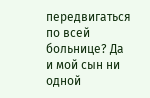передвигаться по всей больнице? Да и мой сын ни одной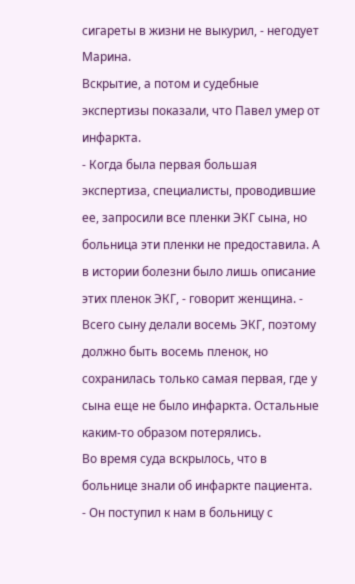сигареты в жизни не выкурил, - негодует Марина.
Вскрытие, а потом и судебные экспертизы показали, что Павел умер от инфаркта.
- Когда была первая большая экспертиза, специалисты, проводившие ее, запросили все пленки ЭКГ сына, но больница эти пленки не предоставила. А в истории болезни было лишь описание этих пленок ЭКГ, - говорит женщина. - Всего сыну делали восемь ЭКГ, поэтому должно быть восемь пленок, но сохранилась только самая первая, где у сына еще не было инфаркта. Остальные каким-то образом потерялись.
Во время суда вскрылось, что в больнице знали об инфаркте пациента.
- Он поступил к нам в больницу с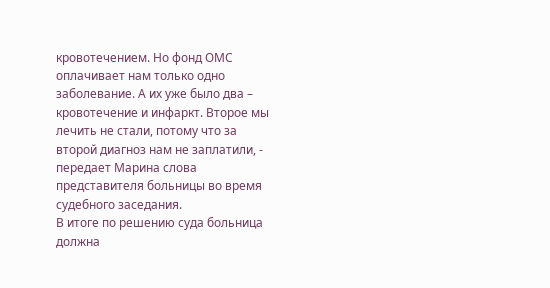кровотечением. Но фонд ОМС оплачивает нам только одно заболевание. А их уже было два – кровотечение и инфаркт. Второе мы лечить не стали, потому что за второй диагноз нам не заплатили, - передает Марина слова представителя больницы во время судебного заседания.
В итоге по решению суда больница должна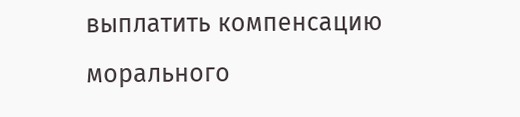выплатить компенсацию морального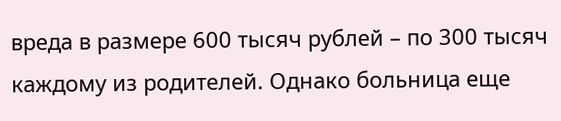вреда в размере 600 тысяч рублей – по 300 тысяч каждому из родителей. Однако больница еще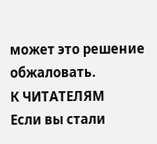может это решение обжаловать.
К ЧИТАТЕЛЯМ
Если вы стали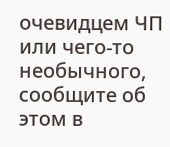очевидцем ЧП или чего-то необычного, сообщите об этом в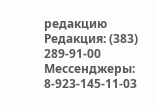редакцию
Редакция: (383) 289-91-00
Мессенджеры: 8-923-145-11-03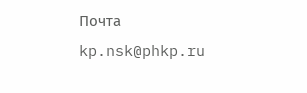Почта kp.nsk@phkp.ru